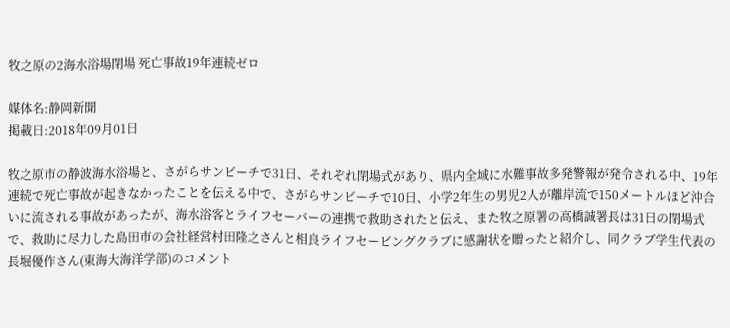牧之原の2海水浴場閉場 死亡事故19年連続ゼロ

媒体名:静岡新聞
掲載日:2018年09月01日

牧之原市の静波海水浴場と、さがらサンビーチで31日、それぞれ閉場式があり、県内全域に水難事故多発警報が発令される中、19年連続で死亡事故が起きなかったことを伝える中で、さがらサンビーチで10日、小学2年生の男児2人が離岸流で150メートルほど沖合いに流される事故があったが、海水浴客とライフセーバーの連携で救助されたと伝え、また牧之原署の高橋誠署長は31日の閉場式で、救助に尽力した島田市の会社経営村田隆之さんと相良ライフセービングクラブに感謝状を贈ったと紹介し、同クラブ学生代表の長堀優作さん(東海大海洋学部)のコメント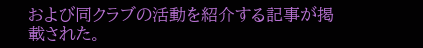および同クラブの活動を紹介する記事が掲載された。